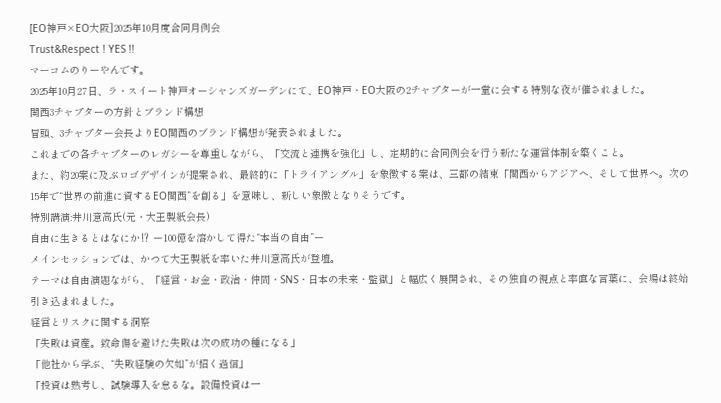[EO神戸×EO大阪]2025年10月度合同月例会
Trust&Respect ! YES !!
マーコムのりーやんです。
2025年10月27日、ラ・スイート神戸オーシャンズガーデンにて、EO神戸・EO大阪の2チャプターが一堂に会する特別な夜が催されました。
関西3チャプターの方針とブランド構想
冒頭、3チャプター会長よりEO関西のブランド構想が発表されました。
これまでの各チャプターのレガシーを尊重しながら、「交流と連携を強化」し、定期的に合同例会を行う新たな運営体制を築くこと。
また、約20案に及ぶロゴデザインが提案され、最終的に「トライアングル」を象徴する案は、三都の結束「関西からアジアへ、そして世界へ。次の15年で“世界の前進に資するEO関西”を創る」を意味し、新しい象徴となりそうです。
特別講演:井川意高氏(元・大王製紙会長)
自由に生きるとはなにか⁉ ー100億を溶かして得た“本当の自由”ー
メインセッションでは、かつて大王製紙を率いた井川意高氏が登壇。
テーマは自由演題ながら、「経営・お金・政治・仲間・SNS・日本の未来・監獄」と幅広く展開され、その独自の視点と率直な言葉に、会場は終始引き込まれました。
経営とリスクに関する洞察
「失敗は資産。致命傷を避けた失敗は次の成功の種になる」
「他社から学ぶ、“失敗経験の欠如”が招く過信」
「投資は熟考し、試験導入を怠るな。設備投資は一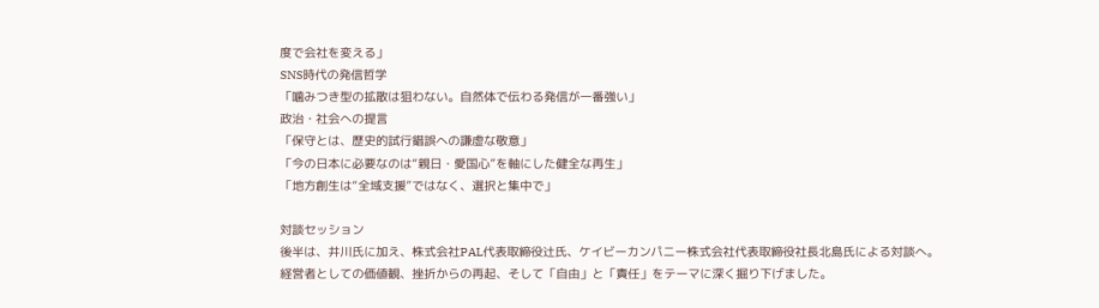度で会社を変える」
SNS時代の発信哲学
「噛みつき型の拡散は狙わない。自然体で伝わる発信が一番強い」
政治・社会への提言
「保守とは、歴史的試行錯誤への謙虚な敬意」
「今の日本に必要なのは“親日・愛国心”を軸にした健全な再生」
「地方創生は“全域支援”ではなく、選択と集中で」

対談セッション
後半は、井川氏に加え、株式会社PAL代表取締役辻氏、ケイビーカンパニー株式会社代表取締役社長北島氏による対談へ。
経営者としての価値観、挫折からの再起、そして「自由」と「責任」をテーマに深く掘り下げました。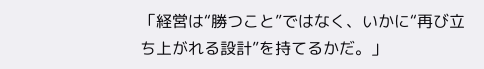「経営は“勝つこと”ではなく、いかに“再び立ち上がれる設計”を持てるかだ。」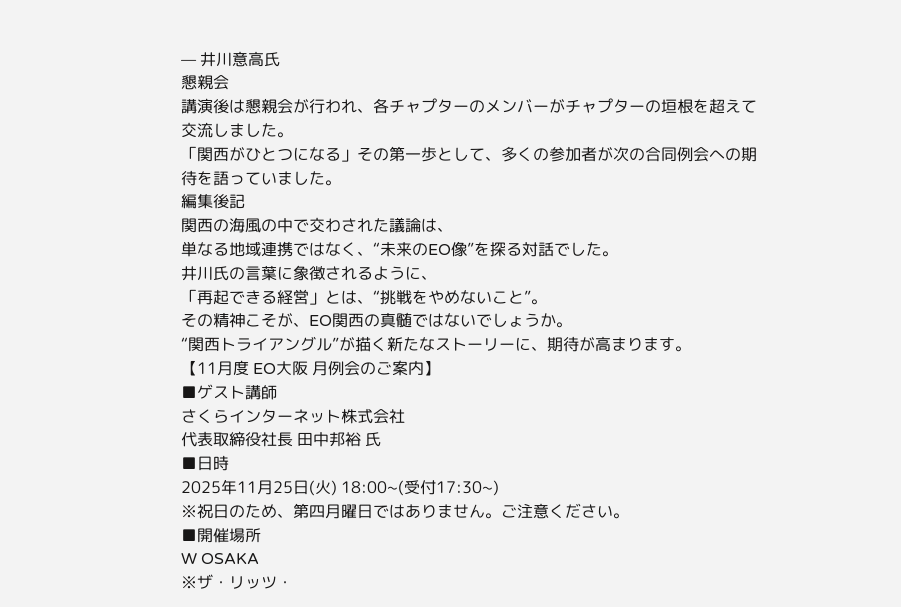— 井川意高氏
懇親会
講演後は懇親会が行われ、各チャプターのメンバーがチャプターの垣根を超えて交流しました。
「関西がひとつになる」その第一歩として、多くの参加者が次の合同例会への期待を語っていました。
編集後記
関西の海風の中で交わされた議論は、
単なる地域連携ではなく、“未来のEO像”を探る対話でした。
井川氏の言葉に象徴されるように、
「再起できる経営」とは、“挑戦をやめないこと”。
その精神こそが、EO関西の真髄ではないでしょうか。
“関西トライアングル”が描く新たなストーリーに、期待が高まります。
【11月度 EO大阪 月例会のご案内】
■ゲスト講師
さくらインターネット株式会社
代表取締役社長 田中邦裕 氏
■日時
2025年11月25日(火) 18:00~(受付17:30~)
※祝日のため、第四月曜日ではありません。ご注意ください。
■開催場所
W OSAKA
※ザ・リッツ・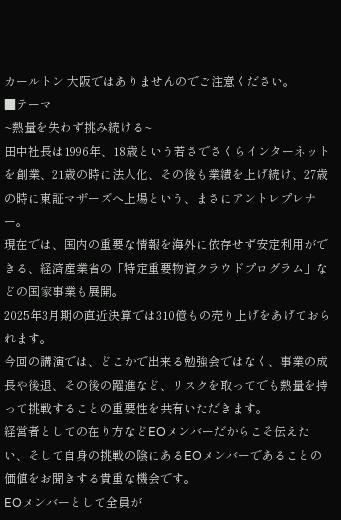カールトン 大阪ではありませんのでご注意ください。
■テーマ
~熱量を失わず挑み続ける~
田中社長は1996年、18歳という若さでさくらインターネットを創業、21歳の時に法人化、その後も業績を上げ続け、27歳の時に東証マザーズへ上場という、まさにアントレプレナー。
現在では、国内の重要な情報を海外に依存せず安定利用ができる、経済産業省の「特定重要物資クラウドプログラム」などの国家事業も展開。
2025年3月期の直近決算では310億もの売り上げをあげておられます。
今回の講演では、どこかで出来る勉強会ではなく、事業の成長や後退、その後の躍進など、リスクを取ってでも熱量を持って挑戦することの重要性を共有いただきます。
経営者としての在り方などEOメンバーだからこそ伝えたい、そして自身の挑戦の陰にあるEOメンバーであることの価値をお聞きする貴重な機会です。
EOメンバーとして全員が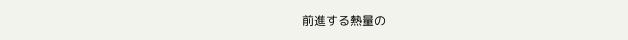前進する熱量の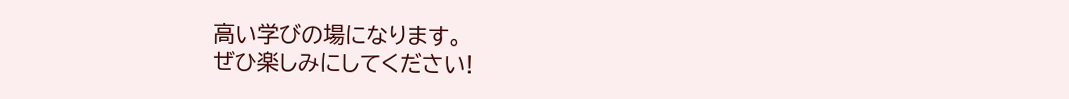高い学びの場になります。
ぜひ楽しみにしてください!